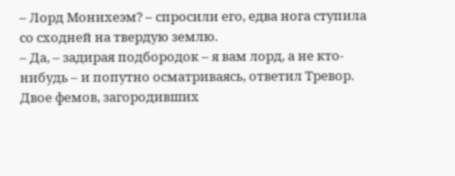– Лорд Монихеэм? – спросили его, едва нога ступила со сходней на твердую землю.
– Да, – задирая подбородок – я вам лорд, а не кто-нибудь – и попутно осматриваясь, ответил Тревор.
Двое фемов, загородивших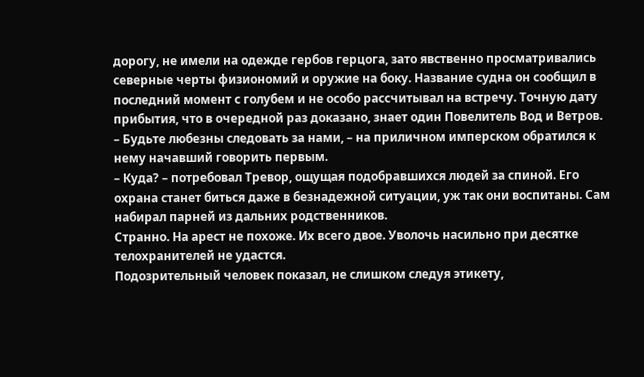дорогу, не имели на одежде гербов герцога, зато явственно просматривались северные черты физиономий и оружие на боку. Название судна он сообщил в последний момент с голубем и не особо рассчитывал на встречу. Точную дату прибытия, что в очередной раз доказано, знает один Повелитель Вод и Ветров.
– Будьте любезны следовать за нами, – на приличном имперском обратился к нему начавший говорить первым.
– Куда? – потребовал Тревор, ощущая подобравшихся людей за спиной. Его охрана станет биться даже в безнадежной ситуации, уж так они воспитаны. Сам набирал парней из дальних родственников.
Странно. На арест не похоже. Их всего двое. Уволочь насильно при десятке телохранителей не удастся.
Подозрительный человек показал, не слишком следуя этикету,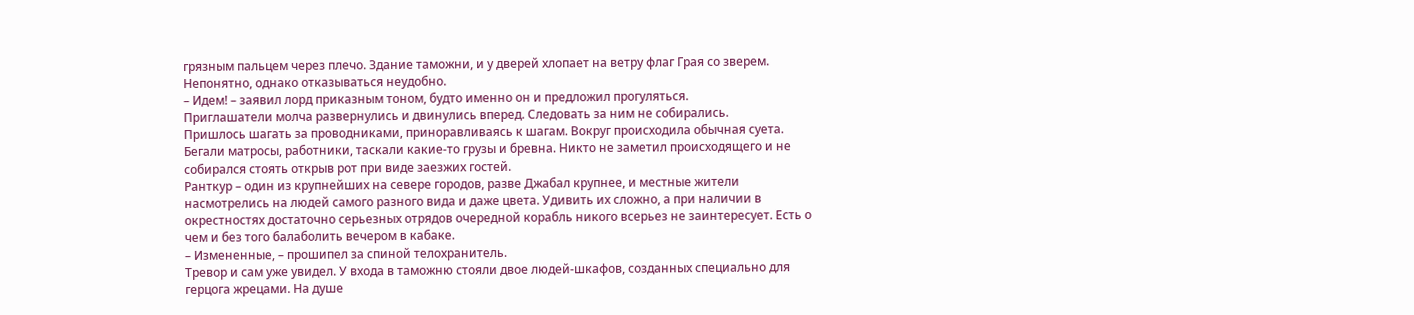грязным пальцем через плечо. Здание таможни, и у дверей хлопает на ветру флаг Грая со зверем. Непонятно, однако отказываться неудобно.
– Идем! – заявил лорд приказным тоном, будто именно он и предложил прогуляться.
Приглашатели молча развернулись и двинулись вперед. Следовать за ним не собирались.
Пришлось шагать за проводниками, приноравливаясь к шагам. Вокруг происходила обычная суета. Бегали матросы, работники, таскали какие-то грузы и бревна. Никто не заметил происходящего и не собирался стоять открыв рот при виде заезжих гостей.
Ранткур – один из крупнейших на севере городов, разве Джабал крупнее, и местные жители насмотрелись на людей самого разного вида и даже цвета. Удивить их сложно, а при наличии в окрестностях достаточно серьезных отрядов очередной корабль никого всерьез не заинтересует. Есть о чем и без того балаболить вечером в кабаке.
– Измененные, – прошипел за спиной телохранитель.
Тревор и сам уже увидел. У входа в таможню стояли двое людей-шкафов, созданных специально для герцога жрецами. На душе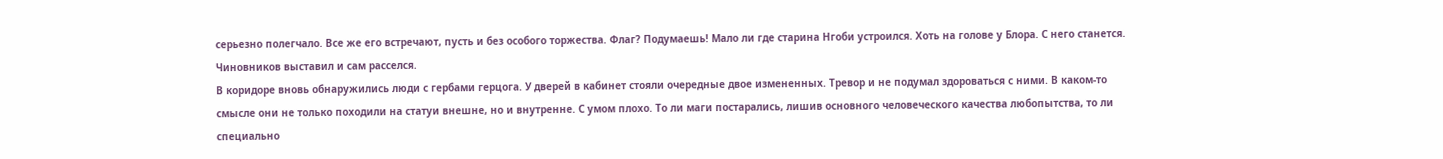серьезно полегчало. Все же его встречают, пусть и без особого торжества. Флаг? Подумаешь! Мало ли где старина Нгоби устроился. Хоть на голове у Блора. С него станется. Чиновников выставил и сам расселся.
В коридоре вновь обнаружились люди с гербами герцога. У дверей в кабинет стояли очередные двое измененных. Тревор и не подумал здороваться с ними. В каком-то смысле они не только походили на статуи внешне, но и внутренне. С умом плохо. То ли маги постарались, лишив основного человеческого качества любопытства, то ли специально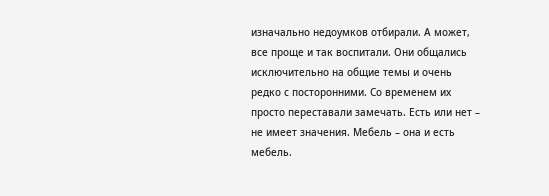изначально недоумков отбирали. А может, все проще и так воспитали. Они общались исключительно на общие темы и очень редко с посторонними. Со временем их просто переставали замечать. Есть или нет – не имеет значения. Мебель – она и есть мебель.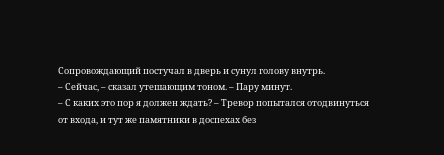Сопровождающий постучал в дверь и сунул голову внутрь.
– Сейчас, – сказал утешающим тоном. – Пару минут.
– С каких это пор я должен ждать? – Тревор попытался отодвинуться от входа, и тут же памятники в доспехах без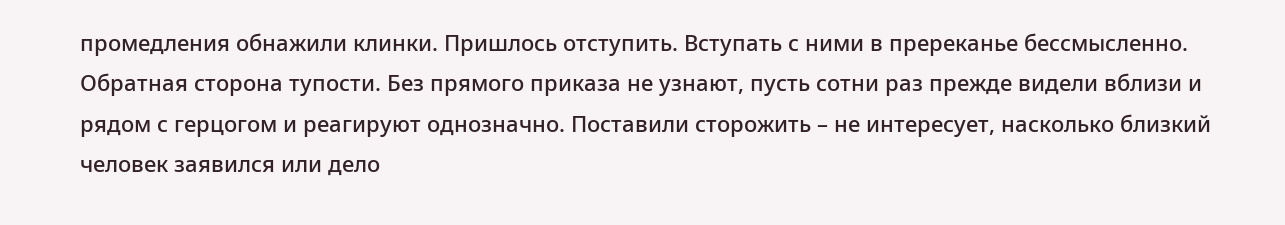промедления обнажили клинки. Пришлось отступить. Вступать с ними в пререканье бессмысленно. Обратная сторона тупости. Без прямого приказа не узнают, пусть сотни раз прежде видели вблизи и рядом с герцогом и реагируют однозначно. Поставили сторожить – не интересует, насколько близкий человек заявился или дело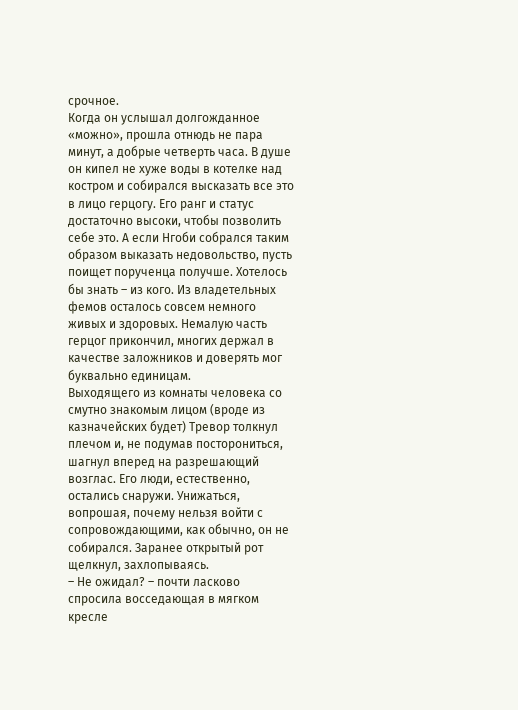срочное.
Когда он услышал долгожданное «можно», прошла отнюдь не пара минут, а добрые четверть часа. В душе он кипел не хуже воды в котелке над костром и собирался высказать все это в лицо герцогу. Его ранг и статус достаточно высоки, чтобы позволить себе это. А если Нгоби собрался таким образом выказать недовольство, пусть поищет порученца получше. Хотелось бы знать – из кого. Из владетельных фемов осталось совсем немного живых и здоровых. Немалую часть герцог прикончил, многих держал в качестве заложников и доверять мог буквально единицам.
Выходящего из комнаты человека со смутно знакомым лицом (вроде из казначейских будет) Тревор толкнул плечом и, не подумав посторониться, шагнул вперед на разрешающий возглас. Его люди, естественно, остались снаружи. Унижаться, вопрошая, почему нельзя войти с сопровождающими, как обычно, он не собирался. Заранее открытый рот щелкнул, захлопываясь.
– Не ожидал? – почти ласково спросила восседающая в мягком кресле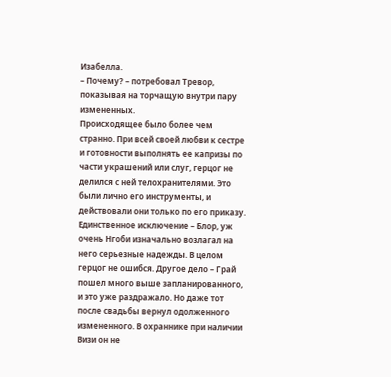Изабелла.
– Почему? – потребовал Тревор, показывая на торчащую внутри пару измененных.
Происходящее было более чем странно. При всей своей любви к сестре и готовности выполнять ее капризы по части украшений или слуг, герцог не делился с ней телохранителями. Это были лично его инструменты, и действовали они только по его приказу. Единственное исключение – Блор, уж очень Нгоби изначально возлагал на него серьезные надежды. В целом герцог не ошибся. Другое дело – Грай пошел много выше запланированного, и это уже раздражало. Но даже тот после свадьбы вернул одолженного измененного. В охраннике при наличии Визи он не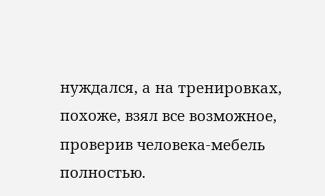нуждался, а на тренировках, похоже, взял все возможное, проверив человека-мебель полностью.